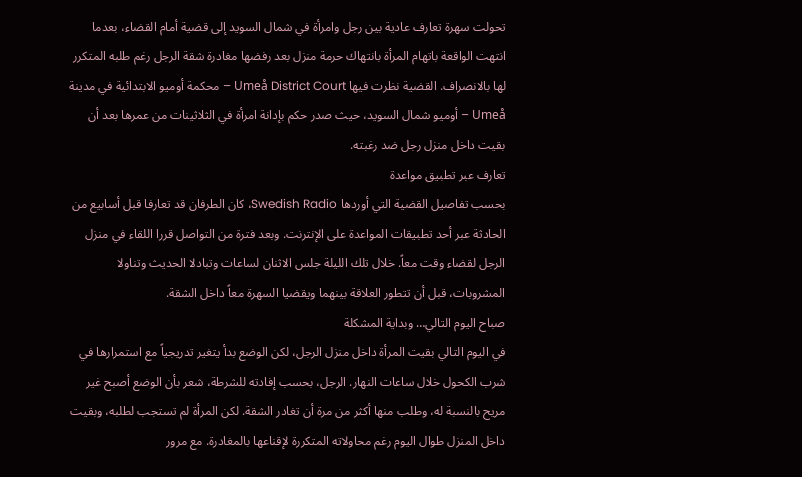تحولت سهرة تعارف عادية بين رجل وامرأة في شمال السويد إلى قضية أمام القضاء، بعدما انتهت الواقعة باتهام المرأة بانتهاك حرمة منزل بعد رفضها مغادرة شقة الرجل رغم طلبه المتكرر لها بالانصراف. القضية نظرت فيها Umeå District Court – محكمة أوميو الابتدائية في مدينة Umeå – أوميو شمال السويد، حيث صدر حكم بإدانة امرأة في الثلاثينات من عمرها بعد أن بقيت داخل منزل رجل ضد رغبته.
تعارف عبر تطبيق مواعدة
بحسب تفاصيل القضية التي أوردها Swedish Radio، كان الطرفان قد تعارفا قبل أسابيع من الحادثة عبر أحد تطبيقات المواعدة على الإنترنت. وبعد فترة من التواصل قررا اللقاء في منزل الرجل لقضاء وقت معاً. خلال تلك الليلة جلس الاثنان لساعات وتبادلا الحديث وتناولا المشروبات، قبل أن تتطور العلاقة بينهما ويقضيا السهرة معاً داخل الشقة.
صباح اليوم التالي… وبداية المشكلة
في اليوم التالي بقيت المرأة داخل منزل الرجل، لكن الوضع بدأ يتغير تدريجياً مع استمرارها في شرب الكحول خلال ساعات النهار. الرجل، بحسب إفادته للشرطة، شعر بأن الوضع أصبح غير مريح بالنسبة له، وطلب منها أكثر من مرة أن تغادر الشقة. لكن المرأة لم تستجب لطلبه، وبقيت داخل المنزل طوال اليوم رغم محاولاته المتكررة لإقناعها بالمغادرة. مع مرور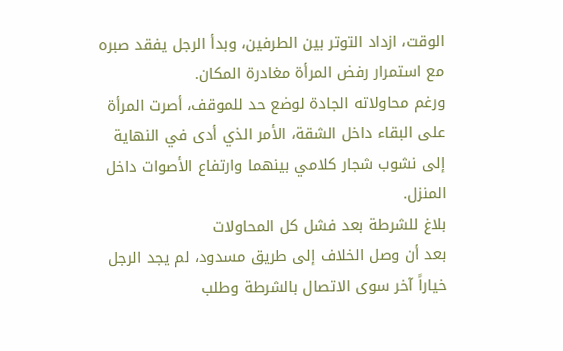الوقت، ازداد التوتر بين الطرفين، وبدأ الرجل يفقد صبره مع استمرار رفض المرأة مغادرة المكان.
ورغم محاولاته الجادة لوضع حد للموقف، أصرت المرأة على البقاء داخل الشقة، الأمر الذي أدى في النهاية إلى نشوب شجار كلامي بينهما وارتفاع الأصوات داخل المنزل.
بلاغ للشرطة بعد فشل كل المحاولات
بعد أن وصل الخلاف إلى طريق مسدود، لم يجد الرجل خياراً آخر سوى الاتصال بالشرطة وطلب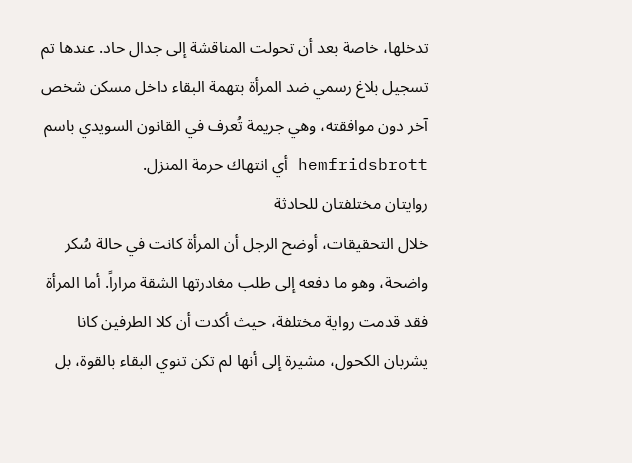تدخلها، خاصة بعد أن تحولت المناقشة إلى جدال حاد. عندها تم تسجيل بلاغ رسمي ضد المرأة بتهمة البقاء داخل مسكن شخص آخر دون موافقته، وهي جريمة تُعرف في القانون السويدي باسم hemfridsbrott أي انتهاك حرمة المنزل.
روايتان مختلفتان للحادثة
خلال التحقيقات، أوضح الرجل أن المرأة كانت في حالة سُكر واضحة، وهو ما دفعه إلى طلب مغادرتها الشقة مراراً. أما المرأة فقد قدمت رواية مختلفة، حيث أكدت أن كلا الطرفين كانا يشربان الكحول، مشيرة إلى أنها لم تكن تنوي البقاء بالقوة، بل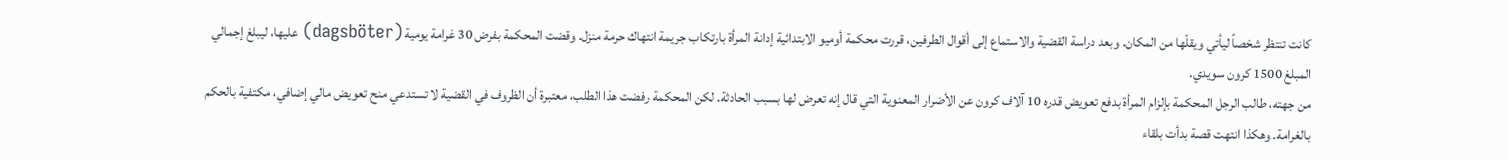كانت تنتظر شخصاً ليأتي ويقلّها من المكان. وبعد دراسة القضية والاستماع إلى أقوال الطرفين، قررت محكمة أوميو الابتدائية إدانة المرأة بارتكاب جريمة انتهاك حرمة منزل. وقضت المحكمة بفرض 30 غرامة يومية (dagsböter) عليها، ليبلغ إجمالي المبلغ 1500 كرون سويدي.
من جهته، طالب الرجل المحكمة بإلزام المرأة بدفع تعويض قدره 10 آلاف كرون عن الأضرار المعنوية التي قال إنه تعرض لها بسبب الحادثة. لكن المحكمة رفضت هذا الطلب، معتبرة أن الظروف في القضية لا تستدعي منح تعويض مالي إضافي، مكتفية بالحكم بالغرامة. وهكذا انتهت قصة بدأت بلقاء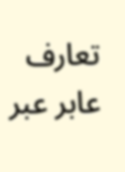تعارف عابر عبر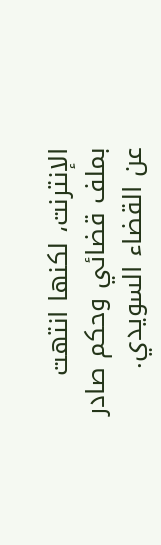الإنترنت، لكنها انتهت بملف قضائي وحكم صادر عن القضاء السويدي.